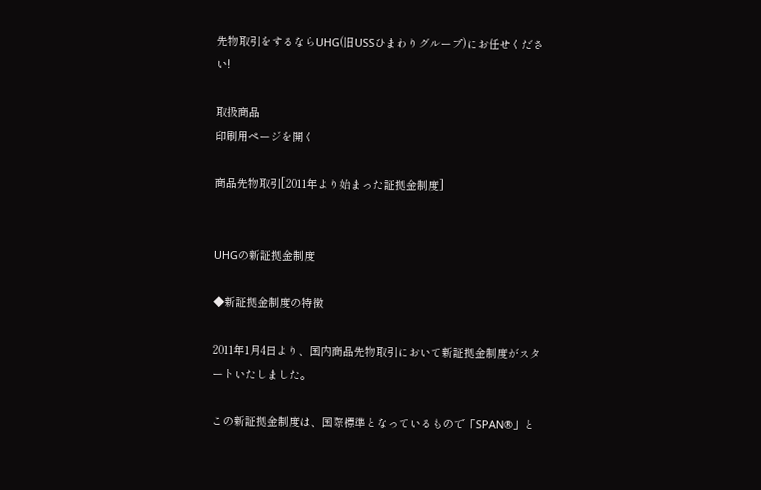先物取引をするならUHG(旧USSひまわりグループ)にお任せください!

取扱商品
印刷用ページを開く

商品先物取引[2011年より始まった証拠金制度]


UHGの新証拠金制度

◆新証拠金制度の特徴

2011年1月4日より、国内商品先物取引において新証拠金制度がスタートいたしました。

この新証拠金制度は、国際標準となっているもので「SPAN®」と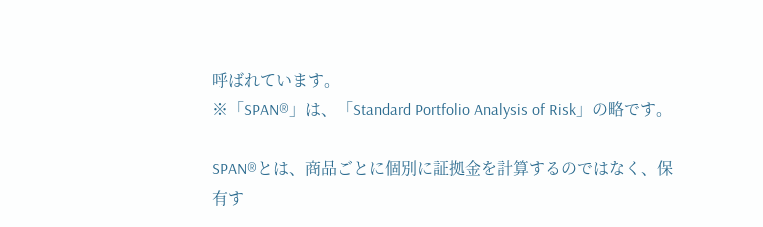呼ばれています。
※「SPAN®」は、「Standard Portfolio Analysis of Risk」の略です。

SPAN®とは、商品ごとに個別に証拠金を計算するのではなく、保有す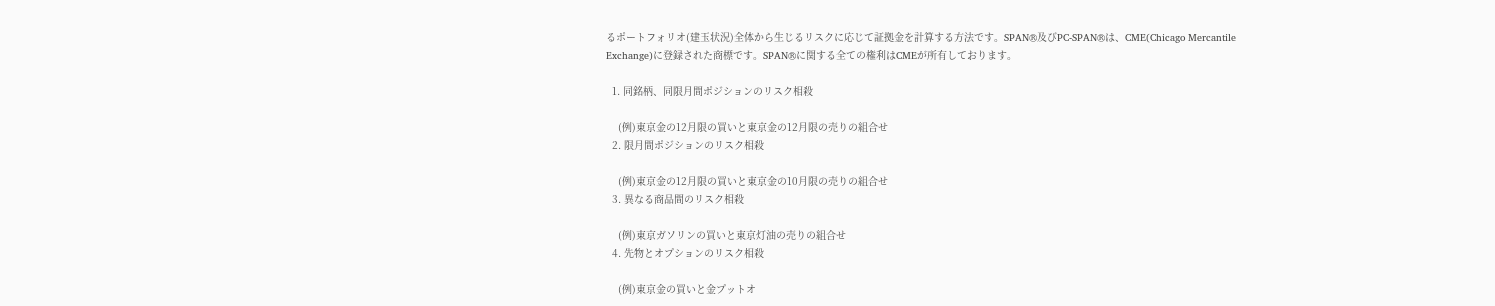るポートフォリオ(建玉状況)全体から生じるリスクに応じて証拠金を計算する方法です。SPAN®及びPC-SPAN®は、CME(Chicago Mercantile Exchange)に登録された商標です。SPAN®に関する全ての権利はCMEが所有しております。

  1. 同銘柄、同限月間ポジションのリスク相殺

    (例)東京金の12月限の買いと東京金の12月限の売りの組合せ
  2. 限月間ポジションのリスク相殺

    (例)東京金の12月限の買いと東京金の10月限の売りの組合せ
  3. 異なる商品間のリスク相殺

    (例)東京ガソリンの買いと東京灯油の売りの組合せ
  4. 先物とオプションのリスク相殺

    (例)東京金の買いと金プットオ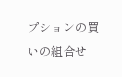プションの買いの組合せ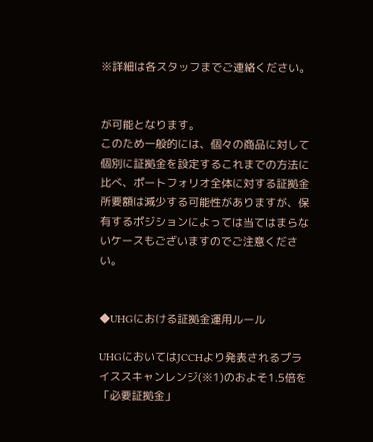※詳細は各スタッフまでご連絡ください。


が可能となります。
このため一般的には、個々の商品に対して個別に証拠金を設定するこれまでの方法に比べ、ポートフォリオ全体に対する証拠金所要額は減少する可能性がありますが、保有するポジションによっては当てはまらないケースもございますのでご注意ください。


◆UHGにおける証拠金運用ルール

UHGにおいてはJCCHより発表されるプライススキャンレンジ(※1)のおよそ1.5倍を「必要証拠金」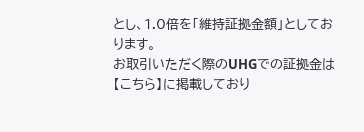とし、1.0倍を「維持証拠金額」としております。
お取引いただく際のUHGでの証拠金は【こちら】に掲載しており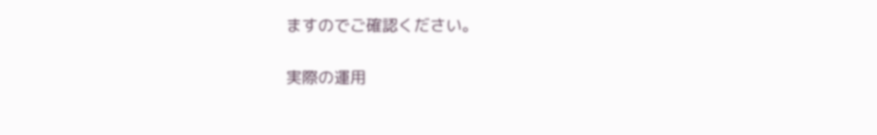ますのでご確認ください。

実際の運用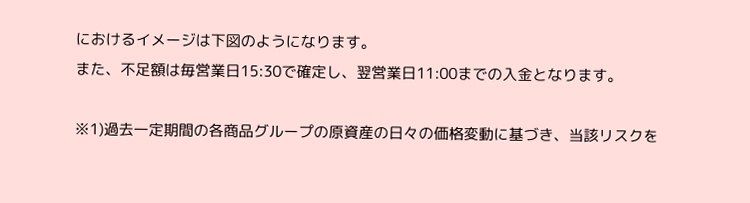におけるイメージは下図のようになります。
また、不足額は毎営業日15:30で確定し、翌営業日11:00までの入金となります。

※1)過去一定期間の各商品グループの原資産の日々の価格変動に基づき、当該リスクを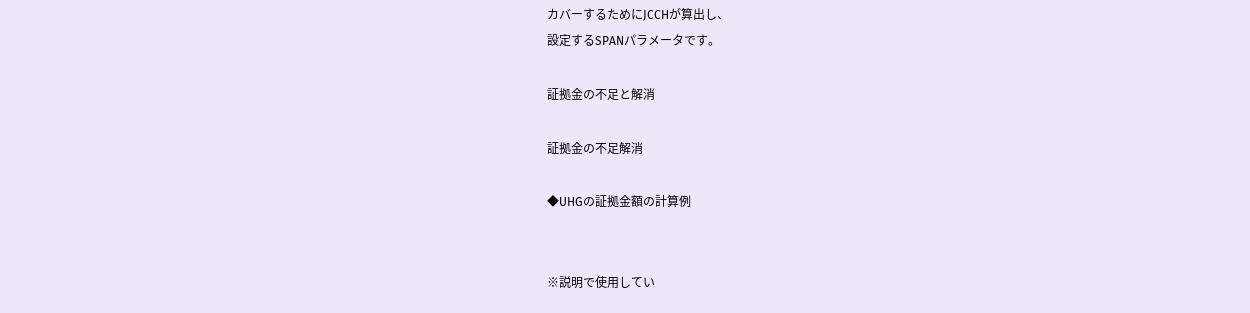カバーするためにJCCHが算出し、
設定するSPANパラメータです。

証拠金の不足と解消

証拠金の不足解消

◆UHGの証拠金額の計算例


※説明で使用してい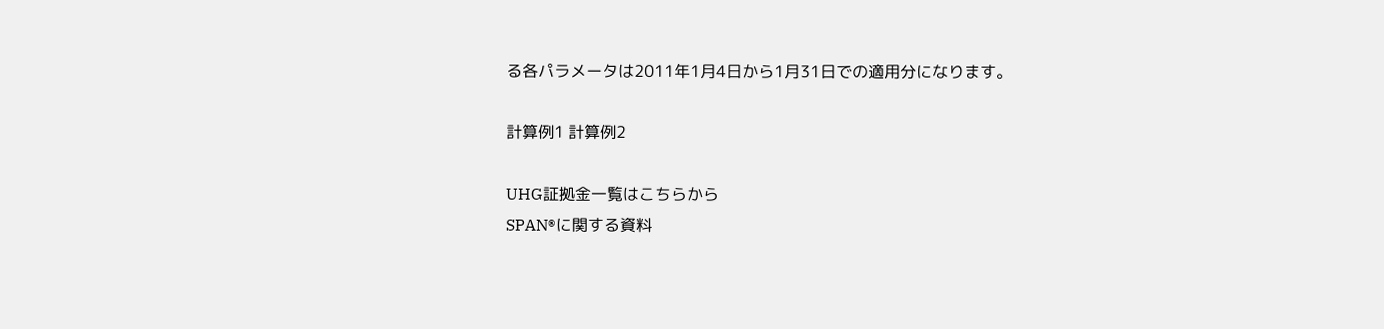る各パラメータは2011年1月4日から1月31日での適用分になります。

計算例1 計算例2

UHG証拠金一覧はこちらから
SPAN®に関する資料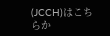(JCCH)はこちらか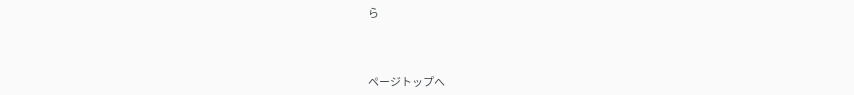ら



ページトップへ